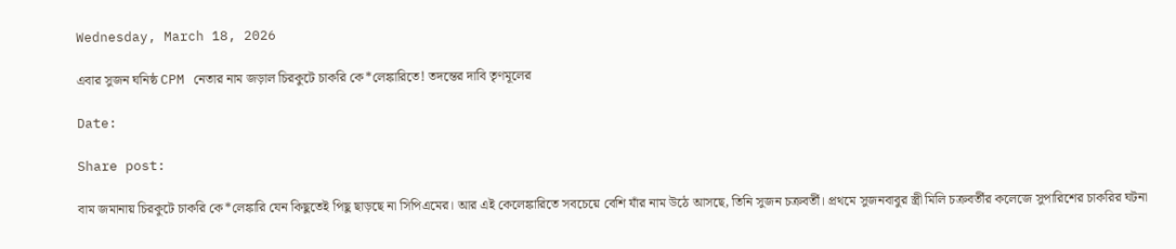Wednesday, March 18, 2026

এবার সুজন ঘনিষ্ঠ CPM নেতার নাম জড়াল চিরকুটে চাকরি কে*লেঙ্কারিতে! তদন্তের দাবি তৃণমূলের

Date:

Share post:

বাম জমানায় চিরকুটে চাকরি কে*লেঙ্কারি যেন কিছুতেই পিছু ছাড়ছে না সিপিএমের। আর এই কেলেঙ্কারিতে সবচেয়ে বেশি যাঁর নাম উঠে আসছে, তিনি সুজন চক্রবর্তী। প্রথমে সুজনবাবুর স্ত্রী মিলি চক্রবর্তীর কলেজে সুপারিশের চাকরির ঘটনা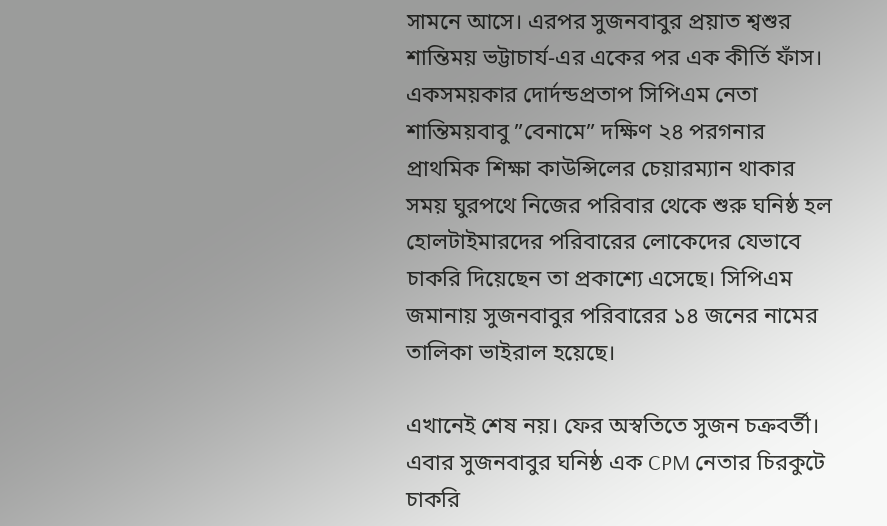সামনে আসে। এরপর সুজনবাবুর প্রয়াত শ্বশুর শান্তিময় ভট্টাচার্য-এর একের পর এক কীর্তি ফাঁস। একসময়কার দোর্দন্ডপ্রতাপ সিপিএম নেতা শান্তিময়বাবু ”বেনামে” দক্ষিণ ২৪ পরগনার প্রাথমিক শিক্ষা কাউন্সিলের চেয়ারম্যান থাকার সময় ঘুরপথে নিজের পরিবার থেকে শুরু ঘনিষ্ঠ হল হোলটাইমারদের পরিবারের লোকেদের যেভাবে চাকরি দিয়েছেন তা প্রকাশ্যে এসেছে। সিপিএম জমানায় সুজনবাবুর পরিবারের ১৪ জনের নামের তালিকা ভাইরাল হয়েছে।

এখানেই শেষ নয়। ফের অস্বতিতে সুজন চক্রবর্তী। এবার সুজনবাবুর ঘনিষ্ঠ এক CPM নেতার চিরকুটে চাকরি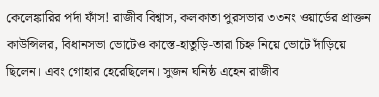কেলেঙ্কারির পর্দা ফাঁস! রাজীব বিশ্বাস, কলকাতা পুরসভার ৩৩নং ওয়ার্ডের প্রাক্তন কাউন্সিলর, বিধানসভা ভোটেও কাস্তে-হাতুড়ি-তারা চিহ্ন নিয়ে ভোটে দাঁড়িয়ে ছিলেন। এবং গোহার হেরেছিলেন। সুজন ঘনিষ্ঠ এহেন রাজীব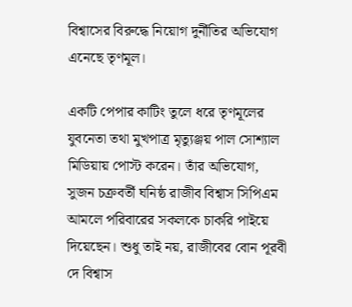বিশ্বাসের বিরুদ্ধে নিয়োগ দুর্নীতির অভিযোগ এনেছে তৃণমূল।

একটি পেপার কাটিং তুলে ধরে তৃণমূলের যুবনেতা তথা মুখপাত্র মৃত্যুঞ্জয় পাল সোশ্যাল মিডিয়ায় পোস্ট করেন। তাঁর অভিযোগ, সুজন চক্রবর্তী ঘনিষ্ঠ রাজীব বিশ্বাস সিপিএম আমলে পরিবারের সকলকে চাকরি পাইয়ে দিয়েছেন। শুধু তাই নয়, রাজীবের বোন পূরবী দে বিশ্বাস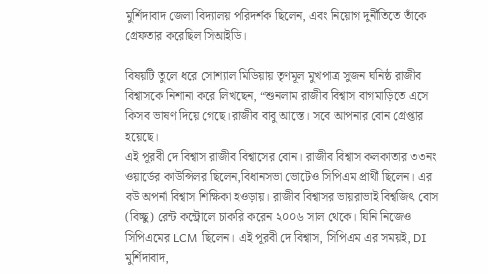মুর্শিদাবাদ জেলা বিদ্যালয় পরিদর্শক ছিলেন, এবং নিয়োগ দুর্নীতিতে তাঁকে গ্রেফতার করেছিল সিআইডি।

বিষয়টি তুলে ধরে সোশ্যাল মিডিয়ায় তৃণমূল মুখপাত্র সুজন ঘনিষ্ঠ রাজীব বিশ্বাসকে নিশানা করে লিখছেন, “শুনলাম রাজীব বিশ্বাস বাগমাড়িতে এসে কিসব ভাষণ দিয়ে গেছে।রাজীব বাবু আস্তে। সবে আপনার বোন গ্রেপ্তার হয়েছে।
এই পূরবী দে বিশ্বাস রাজীব বিশ্বাসের বোন। রাজীব বিশ্বাস কলকাতার ৩৩নং ওয়ার্ডের কাউন্সিলর ছিলেন,বিধানসভা ভোটেও সিপিএম প্রার্থী ছিলেন। এর বউ অপর্না বিশ্বাস শিক্ষিকা হওড়ায়। রাজীব বিশ্বাসর ভায়রাভাই বিশ্বজিৎ বোস (বিচ্ছু) রেন্ট কন্ট্রোলে চাকরি করেন ২০০৬ সাল থেকে। যিনি নিজেও সিপিএমের LCM ছিলেন। এই পূরবী দে বিশ্বাস, সিপিএম এর সময়ই, DI মুর্শিদাবাদ,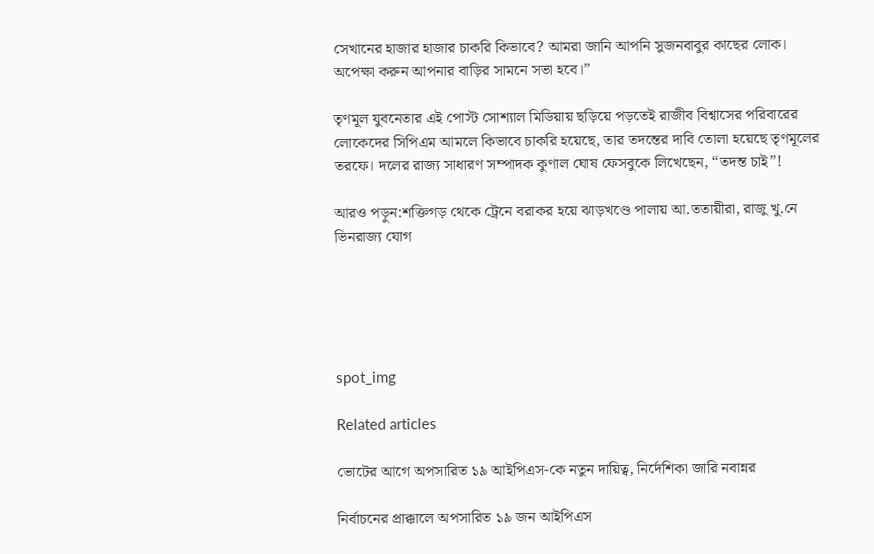সেখানের হাজার হাজার চাকরি কিভাবে? আমরা জানি আপনি সুজনবাবুর কাছের লোক। অপেক্ষা করুন আপনার বাড়ির সামনে সভা হবে।”

তৃণমূল যুবনেতার এই পোস্ট সোশ্যাল মিডিয়ায় ছড়িয়ে পড়তেই রাজীব বিশ্বাসের পরিবারের লোকেদের সিপিএম আমলে কিভাবে চাকরি হয়েছে, তার তদন্তের দাবি তোলা হয়েছে তৃণমূলের তরফে। দলের রাজ্য সাধারণ সম্পাদক কুণাল ঘোষ ফেসবুকে লিখেছেন, “তদন্ত চাই”!

আরও পড়ুন:শক্তিগড় থেকে ট্রেনে বরাকর হয়ে ঝাড়খণ্ডে পালায় আ.ততায়ীরা, রাজু খু.নে ভিনরাজ্য যোগ





spot_img

Related articles

ভোটের আগে অপসারিত ১৯ আইপিএস-কে নতুন দায়িত্ব, নির্দেশিকা জারি নবান্নর

নির্বাচনের প্রাক্কালে অপসারিত ১৯ জন আইপিএস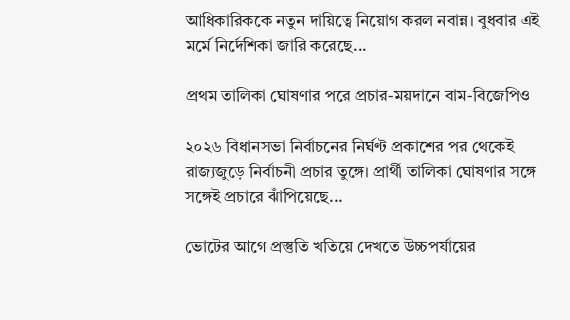আধিকারিককে নতুন দায়িত্বে নিয়োগ করল নবান্ন। বুধবার এই মর্মে নির্দেশিকা জারি করেছে...

প্রথম তালিকা ঘোষণার পরে প্রচার-ময়দানে বাম-বিজেপিও

২০২৬ বিধানসভা নির্বাচনের নির্ঘণ্ট প্রকাশের পর থেকেই রাজ্যজুড়ে নির্বাচনী প্রচার তুঙ্গে। প্রার্থী তালিকা ঘোষণার সঙ্গে সঙ্গেই প্রচারে ঝাঁপিয়েছে...

ভোটের আগে প্রস্তুতি খতিয়ে দেখতে উচ্চপর্যায়ের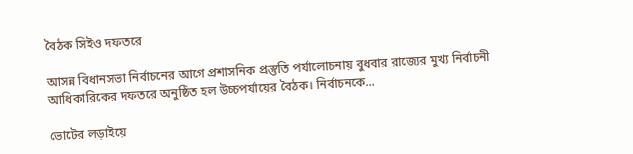বৈঠক সিইও দফতরে

আসন্ন বিধানসভা নির্বাচনের আগে প্রশাসনিক প্রস্তুতি পর্যালোচনায় বুধবার রাজ্যের মুখ্য নির্বাচনী আধিকারিকের দফতরে অনুষ্ঠিত হল উচ্চপর্যায়ের বৈঠক। নির্বাচনকে...

ভোটের লড়াইয়ে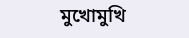মুখোমুখি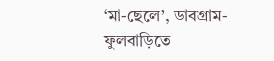‘মা-ছেলে’, ডাবগ্রাম-ফুলবাড়িতে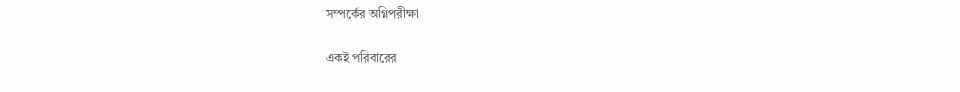সম্পর্কের অগ্নিপরীক্ষা

একই পরিবারের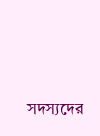সদস্যদের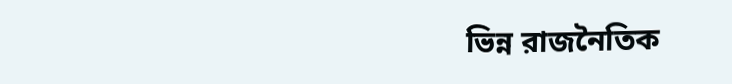ভিন্ন রাজনৈতিক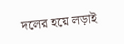দলের হয়ে লড়াই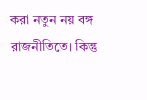করা নতুন নয় বঙ্গ রাজনীতিতে। কিন্তু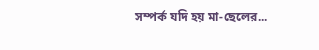সম্পর্ক যদি হয় মা-ছেলের...